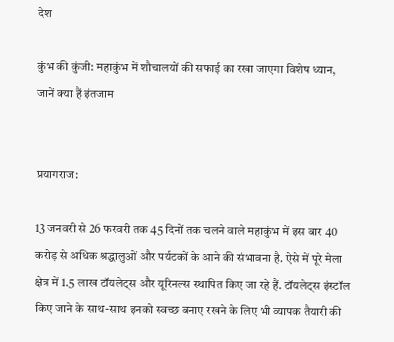देश

कुंभ की कुंजी: महाकुंभ में शौचालयों की सफाई का रखा जाएगा विशेष ध्यान, जानें क्या हैं इंतजाम


प्रयागराज:

13 जनवरी से 26 फरवरी तक 45 दिनों तक चलने वाले महाकुंभ में इस बार 40 करोड़ से अधिक श्रद्धालुओं और पर्यटकों के आने की संभावना है. ऐसे में पूरे मेला क्षेत्र में 1.5 लाख टॉयलेट्स और यूरिनल्स स्थापित किए जा रहे हैं. टॉयलेट्स इंस्टॉल किए जाने के साथ-साथ इनको स्वच्छ बनाए रखने के लिए भी व्यापक तैयारी की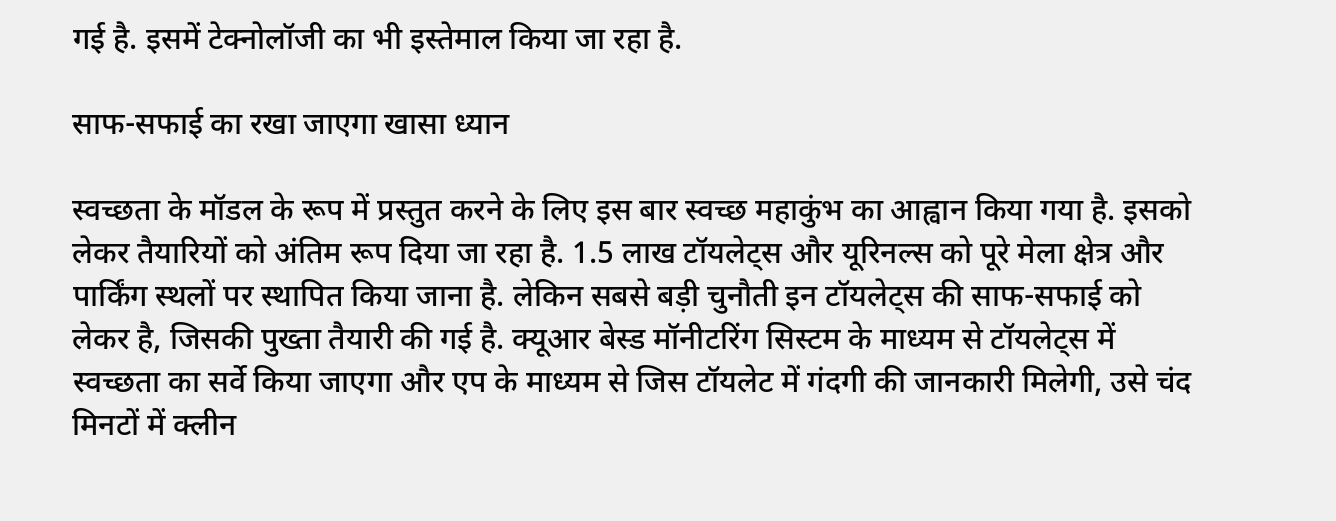गई है. इसमें टेक्नोलॉजी का भी इस्तेमाल किया जा रहा है.

साफ-सफाई का रखा जाएगा खासा ध्यान

स्वच्छता के मॉडल के रूप में प्रस्तुत करने के लिए इस बार स्वच्छ महाकुंभ का आह्वान किया गया है. इसको लेकर तैयारियों को अंतिम रूप दिया जा रहा है. 1.5 लाख टॉयलेट्स और यूरिनल्स को पूरे मेला क्षेत्र और पार्किंग स्थलों पर स्थापित किया जाना है. लेकिन सबसे बड़ी चुनौती इन टॉयलेट्स की साफ-सफाई को लेकर है, जिसकी पुख्ता तैयारी की गई है. क्यूआर बेस्ड मॉनीटरिंग सिस्टम के माध्यम से टॉयलेट्स में स्वच्छता का सर्वे किया जाएगा और एप के माध्यम से जिस टॉयलेट में गंदगी की जानकारी मिलेगी, उसे चंद मिनटों में क्लीन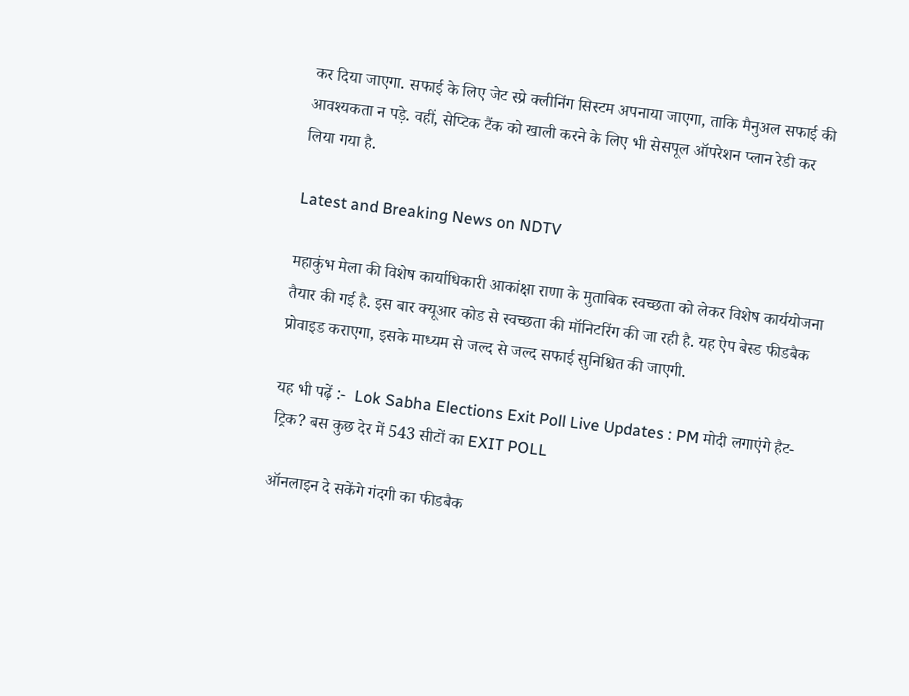कर दिया जाएगा. सफाई के लिए जेट स्प्रे क्लीनिंग सिस्टम अपनाया जाएगा, ताकि मैनुअल सफाई की आवश्यकता न पड़े. वहीं, सेप्टिक टैंक को खाली करने के लिए भी सेसपूल ऑपरेशन प्लान रेडी कर लिया गया है.

Latest and Breaking News on NDTV

महाकुंभ मेला की विशेष कार्याधिकारी आकांक्षा राणा के मुताबिक स्वच्छता को लेकर विशेष कार्ययोजना तैयार की गई है. इस बार क्यूआर कोड से स्वच्छता की मॉनिटरिंग की जा रही है. यह ऐप बेस्ड फीडबैक प्रोवाइड कराएगा, इसके माध्यम से जल्द से जल्द सफाई सुनिश्चित की जाएगी.

यह भी पढ़ें :-  Lok Sabha Elections Exit Poll Live Updates : PM मोदी लगाएंगे हैट-ट्रिक? बस कुछ देर में 543 सीटों का EXIT POLL

ऑनलाइन दे सकेंगे गंदगी का फीडबैक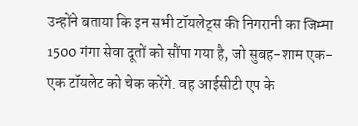उन्होंने बताया कि इन सभी टॉयलेट्स की निगरानी का जिम्मा 1500 गंगा सेवा दूतों को सौंपा गया है, जो सुबह-शाम एक-एक टॉयलेट को चेक करेंगे. वह आईसीटी एप के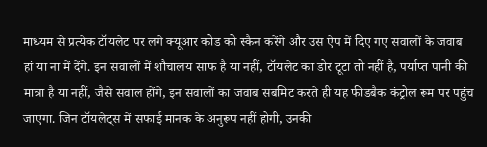माध्यम से प्रत्येक टॉयलेट पर लगे क्यूआर कोड को स्कैन करेंगे और उस ऐप में दिए गए सवालों के जवाब हां या ना में देंगे. इन सवालों में शौचालय साफ है या नहीं, टॉयलेट का डोर टूटा तो नहीं है, पर्याप्त पानी की मात्रा है या नहीं, जैसे सवाल होंगे, इन सवालों का जवाब सबमिट करते ही यह फीडबैक कंट्रोल रूम पर पहुंच जाएगा. जिन टॉयलेट्स में सफाई मानक के अनुरूप नहीं होगी, उनकी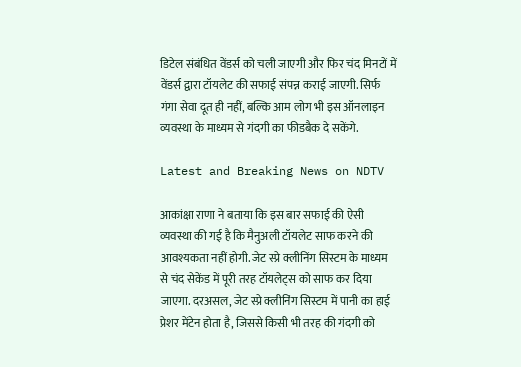डिटेल संबंधित वेंडर्स को चली जाएगी और फिर चंद मिनटों में वेंडर्स द्वारा टॉयलेट की सफाई संपन्न कराई जाएगी. सिर्फ गंगा सेवा दूत ही नहीं, बल्कि आम लोग भी इस ऑनलाइन व्यवस्था के माध्यम से गंदगी का फीडबैक दे सकेंगे.

Latest and Breaking News on NDTV

आकांक्षा राणा ने बताया कि इस बार सफाई की ऐसी व्यवस्था की गई है कि मैनुअली टॉयलेट साफ करने की आवश्यकता नहीं होगी. जेट स्प्रे क्लीनिंग सिस्टम के माध्यम से चंद सेकेंड में पूरी तरह टॉयलेट्स को साफ कर दिया जाएगा. दरअसल, जेट स्प्रे क्लीनिंग सिस्टम में पानी का हाई प्रेशर मेंटेन होता है, जिससे किसी भी तरह की गंदगी को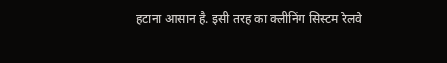हटाना आसान है. इसी तरह का क्लीनिंग सिस्टम रेलवे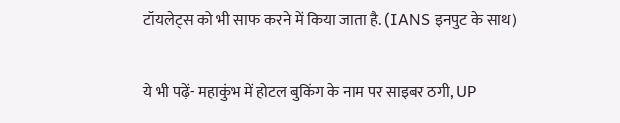टॉयलेट्स को भी साफ करने में किया जाता है. (IANS इनपुट के साथ)

ये भी पढ़ें- महाकुंभ में होटल बुकिंग के नाम पर साइबर ठगी, UP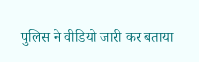पुलिस ने वीडियो जारी कर बताया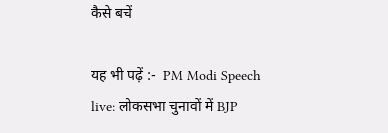कैसे बचें

यह भी पढ़ें :-  PM Modi Speech live: लोकसभा चुनावों में BJP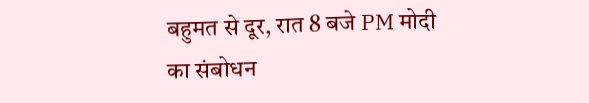बहुमत से दूर, रात 8 बजे PM मोदी का संबोधन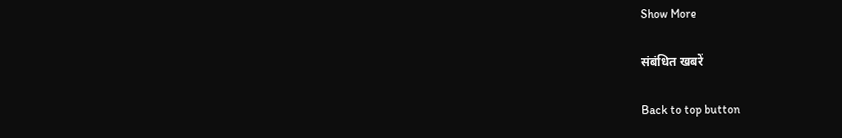Show More

संबंधित खबरें

Back to top button